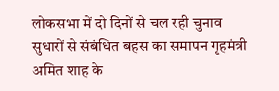लोकसभा में दो दिनों से चल रही चुनाव सुधारों से संबंधित बहस का समापन गृहमंत्री अमित शाह के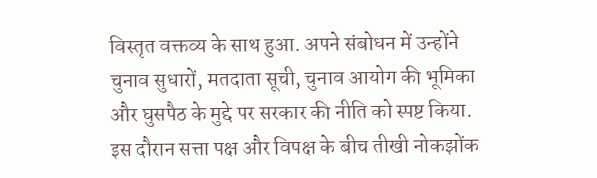विस्तृत वक्तव्य के साथ हुआ. अपने संबोधन में उन्होंने चुनाव सुधारों, मतदाता सूची, चुनाव आयोग की भूमिका और घुसपैठ के मुद्दे पर सरकार की नीति को स्पष्ट किया. इस दौरान सत्ता पक्ष और विपक्ष के बीच तीखी नोकझोंक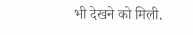भी देखने को मिली.